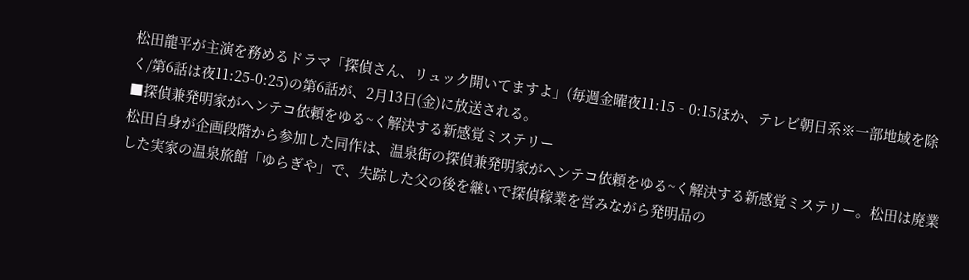松田龍平が主演を務めるドラマ「探偵さん、リュック開いてますよ」(毎週金曜夜11:15‐0:15ほか、テレビ朝日系※一部地域を除く/第6話は夜11:25-0:25)の第6話が、2月13日(金)に放送される。
■探偵兼発明家がヘンテコ依頼をゆる~く解決する新感覚ミステリー
松田自身が企画段階から参加した同作は、温泉街の探偵兼発明家がヘンテコ依頼をゆる~く解決する新感覚ミステリー。松田は廃業した実家の温泉旅館「ゆらぎや」で、失踪した父の後を継いで探偵稼業を営みながら発明品の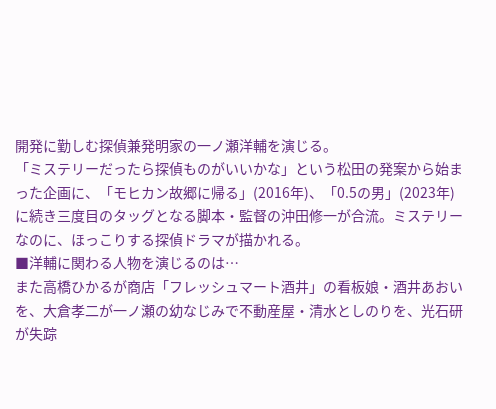開発に勤しむ探偵兼発明家の一ノ瀬洋輔を演じる。
「ミステリーだったら探偵ものがいいかな」という松田の発案から始まった企画に、「モヒカン故郷に帰る」(2016年)、「0.5の男」(2023年)に続き三度目のタッグとなる脚本・監督の沖田修一が合流。ミステリーなのに、ほっこりする探偵ドラマが描かれる。
■洋輔に関わる人物を演じるのは…
また高橋ひかるが商店「フレッシュマート酒井」の看板娘・酒井あおいを、大倉孝二が一ノ瀬の幼なじみで不動産屋・清水としのりを、光石研が失踪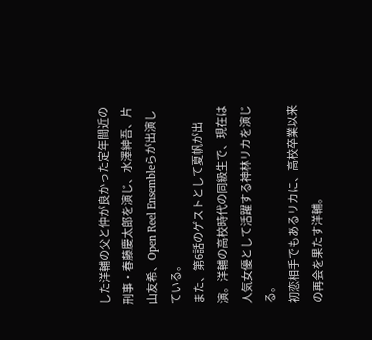した洋輔の父と仲が良かった定年間近の刑事・春藤慶太郎を演じ、水澤紳吾、片山友希、Open Reel Ensembleらが出演している。
また、第6話のゲストとして夏帆が出演。洋輔の高校時代の同級生で、現在は人気女優として活躍する神林リカを演じる。
初恋相手でもあるリカに、高校卒業以来の再会を果たす洋輔。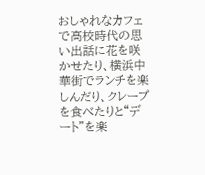おしゃれなカフェで高校時代の思い出話に花を咲かせたり、横浜中華街でランチを楽しんだり、クレープを食べたりと“デート”を楽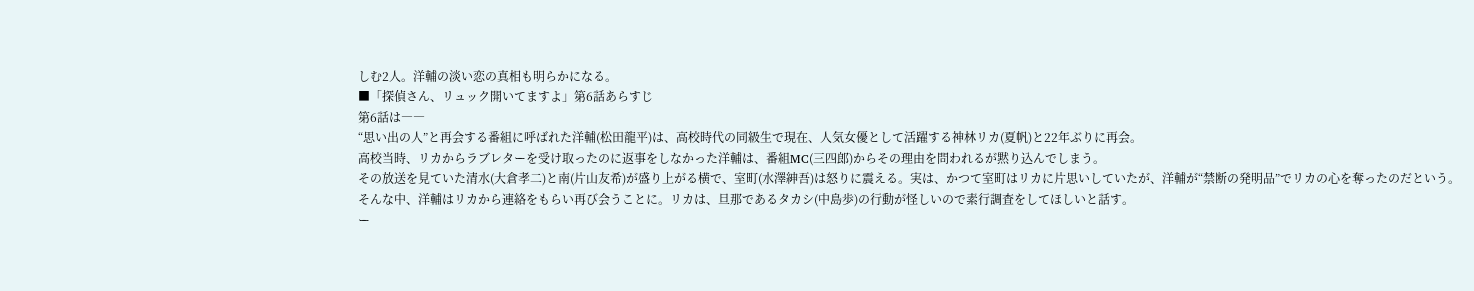しむ2人。洋輔の淡い恋の真相も明らかになる。
■「探偵さん、リュック開いてますよ」第6話あらすじ
第6話は――
“思い出の人”と再会する番組に呼ばれた洋輔(松田龍平)は、高校時代の同級生で現在、人気女優として活躍する神林リカ(夏帆)と22年ぶりに再会。
高校当時、リカからラブレターを受け取ったのに返事をしなかった洋輔は、番組MC(三四郎)からその理由を問われるが黙り込んでしまう。
その放送を見ていた清水(大倉孝二)と南(片山友希)が盛り上がる横で、室町(水澤紳吾)は怒りに震える。実は、かつて室町はリカに片思いしていたが、洋輔が“禁断の発明品”でリカの心を奪ったのだという。
そんな中、洋輔はリカから連絡をもらい再び会うことに。リカは、旦那であるタカシ(中島歩)の行動が怪しいので素行調査をしてほしいと話す。
ー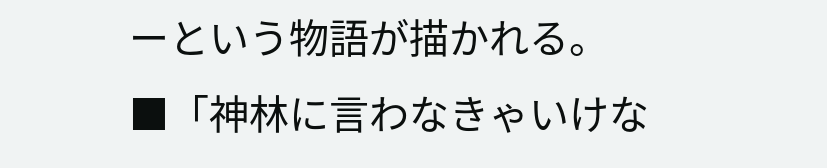ーという物語が描かれる。
■「神林に言わなきゃいけな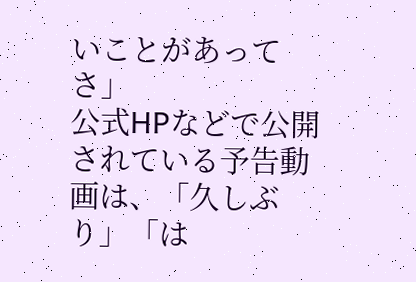いことがあってさ」
公式HPなどで公開されている予告動画は、「久しぶり」「は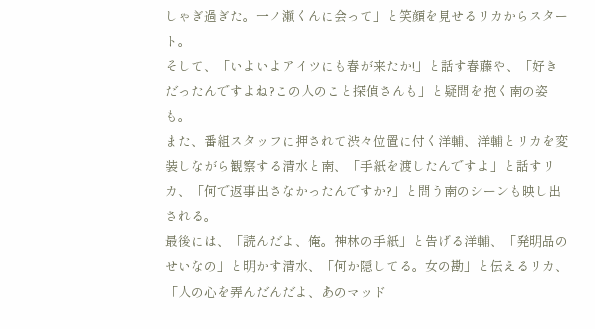しゃぎ過ぎた。一ノ瀬くんに会って」と笑顔を見せるリカからスタート。
そして、「いよいよアイツにも春が来たか!」と話す春藤や、「好きだったんですよね?この人のこと探偵さんも」と疑問を抱く南の姿も。
また、番組スタッフに押されて渋々位置に付く洋輔、洋輔とリカを変装しながら観察する清水と南、「手紙を渡したんですよ」と話すリカ、「何で返事出さなかったんですか?」と問う南のシーンも映し出される。
最後には、「読んだよ、俺。神林の手紙」と告げる洋輔、「発明品のせいなの」と明かす清水、「何か隠してる。女の勘」と伝えるリカ、「人の心を弄んだんだよ、あのマッド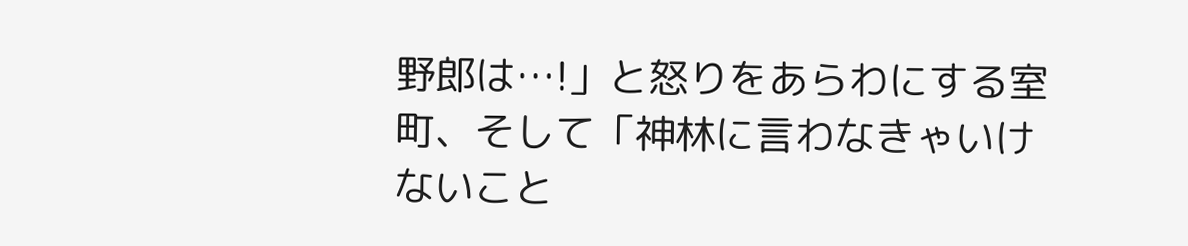野郎は…!」と怒りをあらわにする室町、そして「神林に言わなきゃいけないこと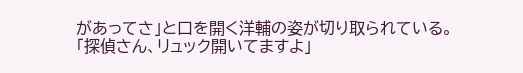があってさ」と口を開く洋輔の姿が切り取られている。
「探偵さん、リュック開いてますよ」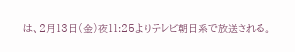は、2月13日(金)夜11:25よりテレビ朝日系で放送される。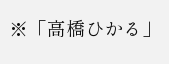※「高橋ひかる」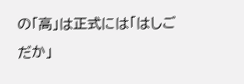の「高」は正式には「はしごだか」